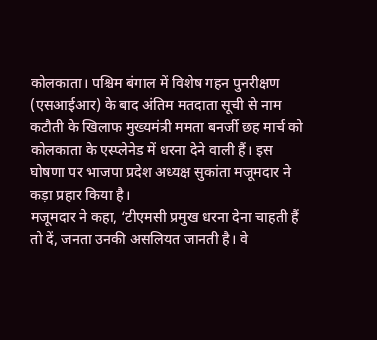कोलकाता। पश्चिम बंगाल में विशेष गहन पुनरीक्षण (एसआईआर) के बाद अंतिम मतदाता सूची से नाम कटौती के खिलाफ मुख्यमंत्री ममता बनर्जी छह मार्च को कोलकाता के एस्प्लेनेड में धरना देने वाली हैं। इस घोषणा पर भाजपा प्रदेश अध्यक्ष सुकांता मजूमदार ने कड़ा प्रहार किया है।
मजूमदार ने कहा, ‘टीएमसी प्रमुख धरना देना चाहती हैं तो दें, जनता उनकी असलियत जानती है। वे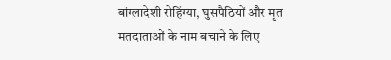बांग्लादेशी रोहिंग्या, घुसपैठियों और मृत मतदाताओं के नाम बचाने के लिए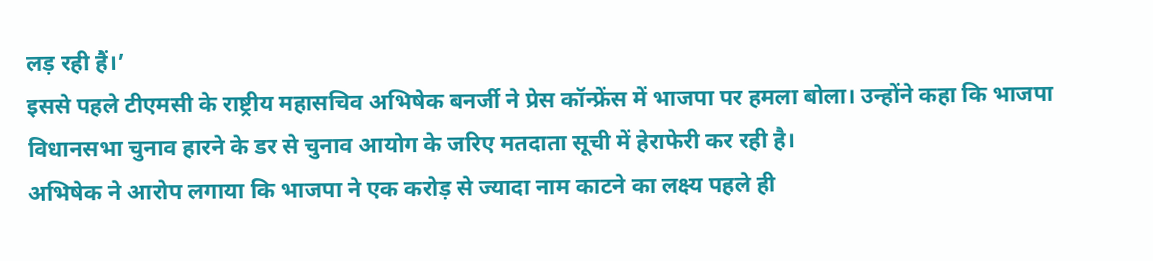लड़ रही हैं।’
इससे पहले टीएमसी के राष्ट्रीय महासचिव अभिषेक बनर्जी ने प्रेस कॉन्फ्रेंस में भाजपा पर हमला बोला। उन्होंने कहा कि भाजपा विधानसभा चुनाव हारने के डर से चुनाव आयोग के जरिए मतदाता सूची में हेराफेरी कर रही है।
अभिषेक ने आरोप लगाया कि भाजपा ने एक करोड़ से ज्यादा नाम काटने का लक्ष्य पहले ही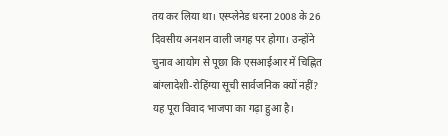तय कर लिया था। एस्प्लेनेड धरना 2008 के 26 दिवसीय अनशन वाली जगह पर होगा। उन्होंने चुनाव आयोग से पूछा कि एसआईआर में चिह्नित बांग्लादेशी-रोहिंग्या सूची सार्वजनिक क्यों नहीं?
यह पूरा विवाद भाजपा का गढ़ा हुआ है।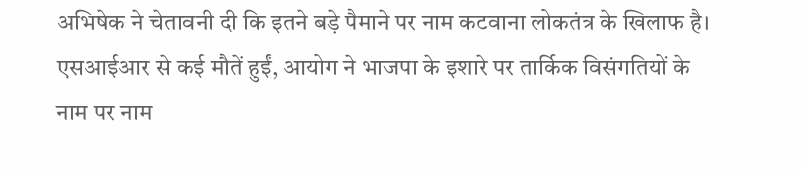अभिषेक ने चेतावनी दी कि इतने बड़े पैमाने पर नाम कटवाना लोकतंत्र के खिलाफ है। एसआईआर से कई मौतें हुईं, आयोग ने भाजपा के इशारे पर तार्किक विसंगतियों के नाम पर नाम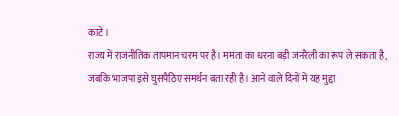काटे।
राज्य में राजनीतिक तापमान चरम पर है। ममता का धरना बड़ी जनरैली का रूप ले सकता है, जबकि भाजपा इसे घुसपैठिए समर्थन बता रही है। आने वाले दिनों में यह मुद्दा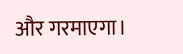और गरमाएगा।